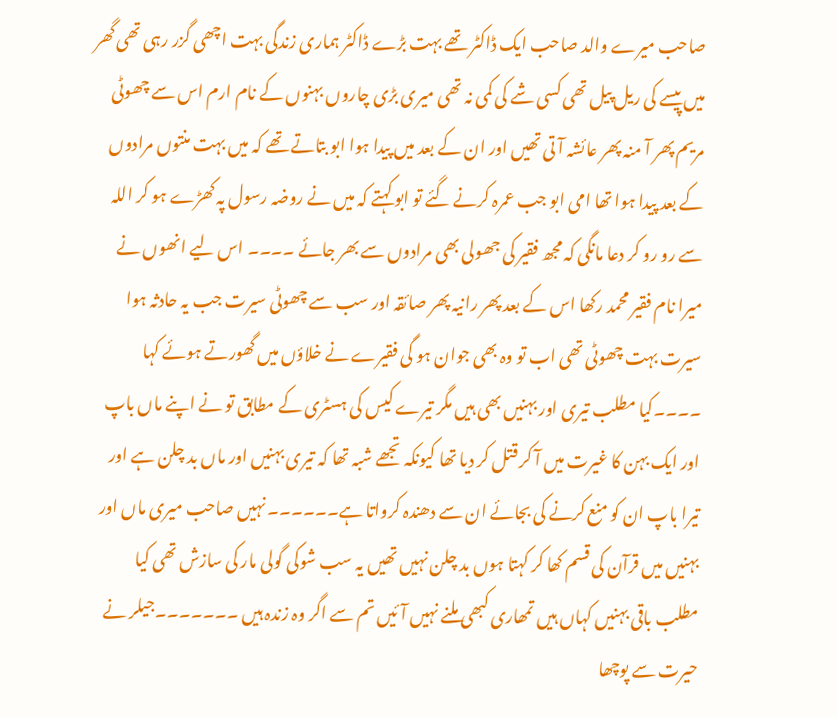صاحب میرے والد صاحب ایک ڈاکٹر تھے بہت بڑے ڈاکٹر ہماری زندگی بہت اچھی گزر رہی تھی گھر میں پیسے کی ریل پیل تھی کسی شے کی کمی نہ تھی میری بڑی چاروں بہنوں کے نام ارم اس سے چھوٹی مریم پھر آ منہ پھر عائشہ آ تی تھیں اور ان کے بعد میں پیدا ہوا ابو بتاتے تھے کہ میں بہت منتوں مرادوں کے بعد پیدا ہوا تھا امی ابو جب عمرہ کرنے گئے تو ابو کہتے کہ میں نے روضہ رسول پہ کھڑے ہو کر اللہ سے رو رو کر دعا مانگی کہ مجھ فقیر کی جھولی بھی مرادوں سے بھر جائے ۔۔۔۔ اس لیے انھوں نے میرا نام فقیر محمد رکھا اس کے بعد پھر رانیہ پھر صائقہ اور سب سے چھوٹی سیرت جب یہ حادثہ ہوا سیرت بہت چھوٹی تھی اب تو وہ بھی جوان ہو گی فقیرے نے خلاؤں میں گھورتے ہوئے کہا ۔۔۔۔کیا مطلب تیری اور بہنیں بھی ہیں مگر تیرے کیس کی ہسٹری کے مطابق تو نے اپنے ماں باپ اور ایک بہن کا غیرت میں آ کر قتل کر دیا تھا کیونکہ تجھے شبہ تھا کہ تیری بہنیں اور ماں بد چلن ہے اور تیرا باپ ان کو منع کرنے کی بجائے ان سے دھندہ کرواتا ہے۔۔۔۔۔۔ نہیں صاحب میری ماں اور بہنیں میں قرآن کی قسم کھا کر کہتا ہوں بد چلن نہیں تھیں یہ سب شوکی گولی مار کی سازش تھی کیا مطلب باقی بہنیں کہاں ہیں تمھاری کبھی ملنے نہیں آ ئیں تم سے اگر وہ زندہ ہیں ۔۔۔۔۔۔۔جیلر نے حیرت سے پوچھا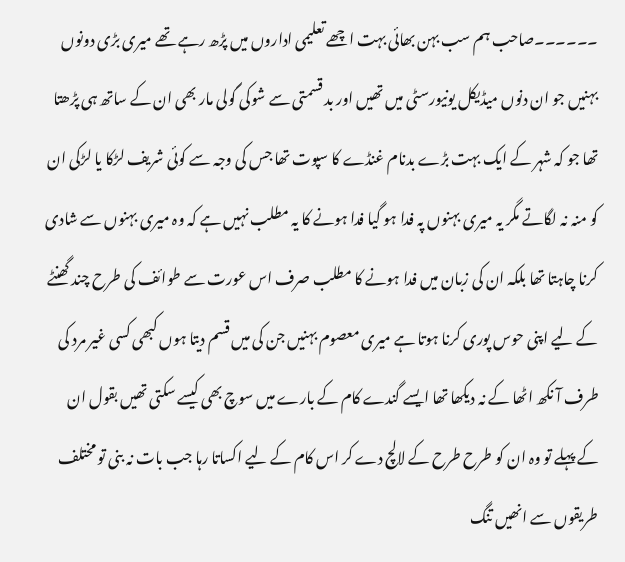۔۔۔۔۔۔صاحب ہم سب بہن بھائی بہت اچھے تعلیمی اداروں میں پڑھ رہے تھے میری بڑی دونوں بہنیں جو ان دنوں میڈیکل یونیورسٹی میں تھیں اور بد قسمتی سے شوکی گولی مار بھی ان کے ساتھ ہی پڑھتا تھا جو کہ شہر کے ایک بہت بڑے بدنام غنڈے کا سپوت تھا جس کی وجہ سے کوئی شریف لڑکا یا لڑکی ان کو منہ نہ لگاتے مگر یہ میری بہنوں پہ فدا ہو گیا فدا ہونے کا یہ مطلب نہیں ہے کہ وہ میری بہنوں سے شادی کرنا چاہتا تھا بلکہ ان کی زبان میں فدا ہونے کا مطلب صرف اس عورت سے طوائف کی طرح چند گھنٹے کے لیے اپنی حوس پوری کرنا ہوتا ہے میری معصوم بہنیں جن کی میں قسم دیتا ہوں کبھی کسی غیر مرد کی طرف آ نکھ اٹھا کے نہ دیکھا تھا ایسے گندے کام کے بارے میں سوچ بھی کیسے سکتی تھیں بقول ان کے پہلے تو وہ ان کو طرح طرح کے لالچ دے کر اس کام کے لیے اکساتا رہا جب بات نہ بنی تو مختلف طریقوں سے انھیں تنگ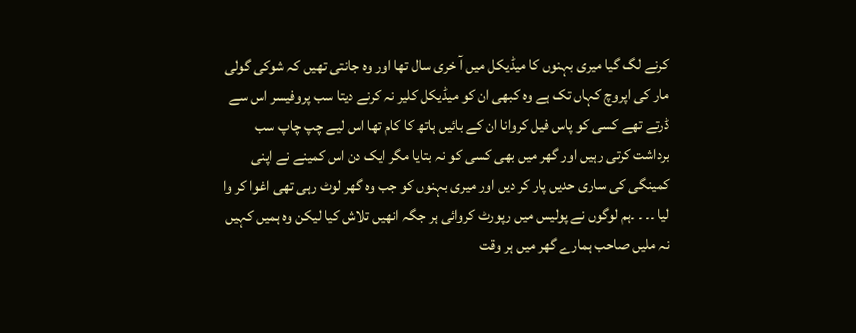کرنے لگ گیا میری بہنوں کا میڈیکل میں آ خری سال تھا اور وہ جانتی تھیں کہ شوکی گولی مار کی اپروچ کہاں تک ہے وہ کبھی ان کو میڈیکل کلیر نہ کرنے دیتا سب پروفیسر اس سے ڈرتے تھے کسی کو پاس فیل کروانا ان کے بائیں ہاتھ کا کام تھا اس لیے چپ چاپ سب برداشت کرتی رہیں اور گھر میں بھی کسی کو نہ بتایا مگر ایک دن اس کمینے نے اپنی کمینگی کی ساری حدیں پار کر دیں اور میری بہنوں کو جب وہ گھر لوٹ رہی تھی اغوا کر وا لیا ۔۔ ۔ ۔ہم لوگوں نے پولیس میں رپورٹ کروائی ہر جگہ انھیں تلاش کیا لیکن وہ ہمیں کہیں نہ ملیں صاحب ہمارے گھر میں ہر وقت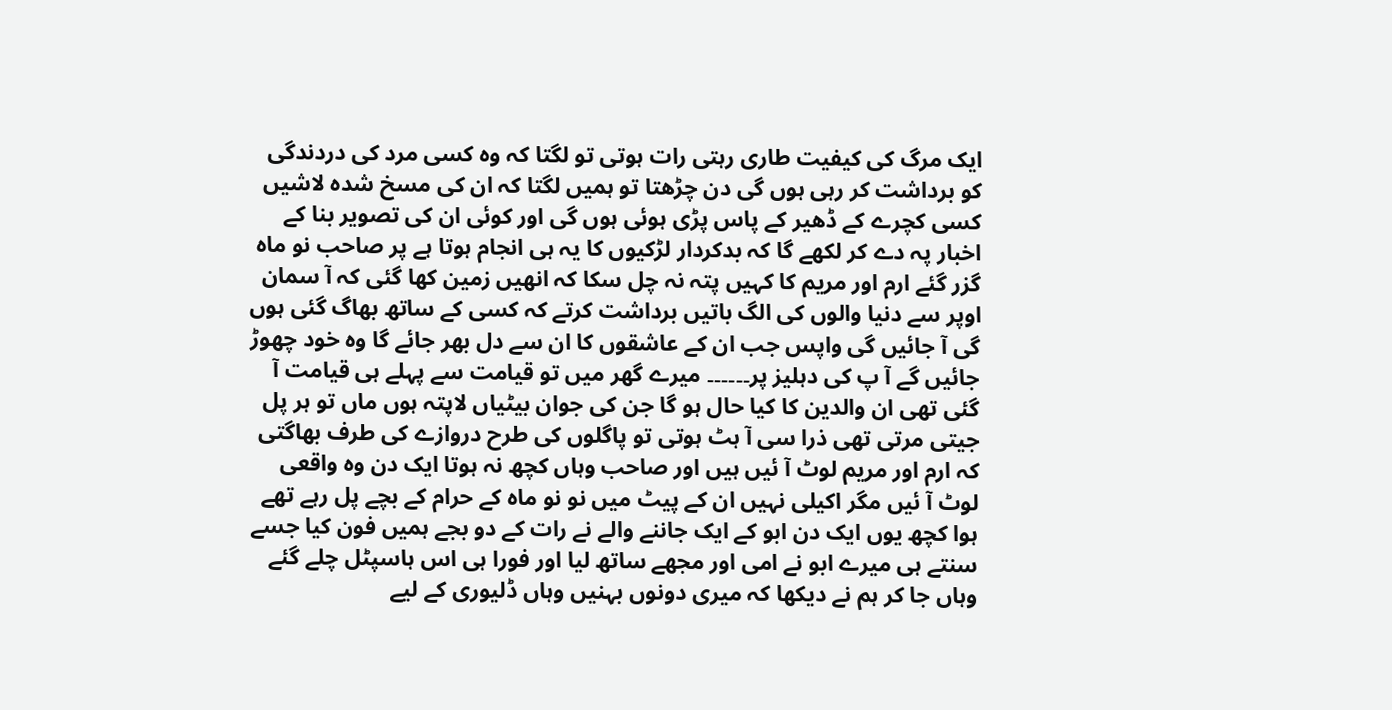ایک مرگ کی کیفیت طاری رہتی رات ہوتی تو لگتا کہ وہ کسی مرد کی دردندگی کو برداشت کر رہی ہوں گی دن چڑھتا تو ہمیں لگتا کہ ان کی مسخ شدہ لاشیں کسی کچرے کے ڈھیر کے پاس پڑی ہوئی ہوں گی اور کوئی ان کی تصویر بنا کے اخبار پہ دے کر لکھے گا کہ بدکردار لڑکیوں کا یہ ہی انجام ہوتا ہے پر صاحب نو ماہ گزر گئے ارم اور مریم کا کہیں پتہ نہ چل سکا کہ انھیں زمین کھا گئی کہ آ سمان اوپر سے دنیا والوں کی الگ باتیں برداشت کرتے کہ کسی کے ساتھ بھاگ گئی ہوں گی آ جائیں گی واپس جب ان کے عاشقوں کا ان سے دل بھر جائے گا وہ خود چھوڑ جائیں گے آ پ کی دہلیز پر۔۔۔۔۔۔ میرے گھر میں تو قیامت سے پہلے ہی قیامت آ گئی تھی ان والدین کا کیا حال ہو گا جن کی جوان بیٹیاں لاپتہ ہوں ماں تو ہر پل جیتی مرتی تھی ذرا سی آ ہٹ ہوتی تو پاگلوں کی طرح دروازے کی طرف بھاگتی کہ ارم اور مریم لوٹ آ ئیں ہیں اور صاحب وہاں کچھ نہ ہوتا ایک دن وہ واقعی لوٹ آ ئیں مگر اکیلی نہیں ان کے پیٹ میں نو نو ماہ کے حرام کے بچے پل رہے تھے ہوا کچھ یوں ایک دن ابو کے ایک جاننے والے نے رات کے دو بجے ہمیں فون کیا جسے سنتے ہی میرے ابو نے امی اور مجھے ساتھ لیا اور فورا ہی اس ہاسپٹل چلے گئے وہاں جا کر ہم نے دیکھا کہ میری دونوں بہنیں وہاں ڈلیوری کے لیے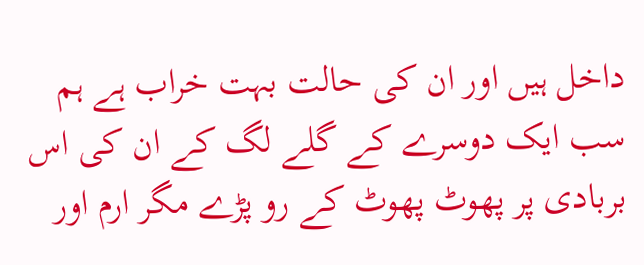داخل ہیں اور ان کی حالت بہت خراب ہے ہم سب ایک دوسرے کے گلے لگ کے ان کی اس بربادی پر پھوٹ پھوٹ کے رو پڑے مگر ارم اور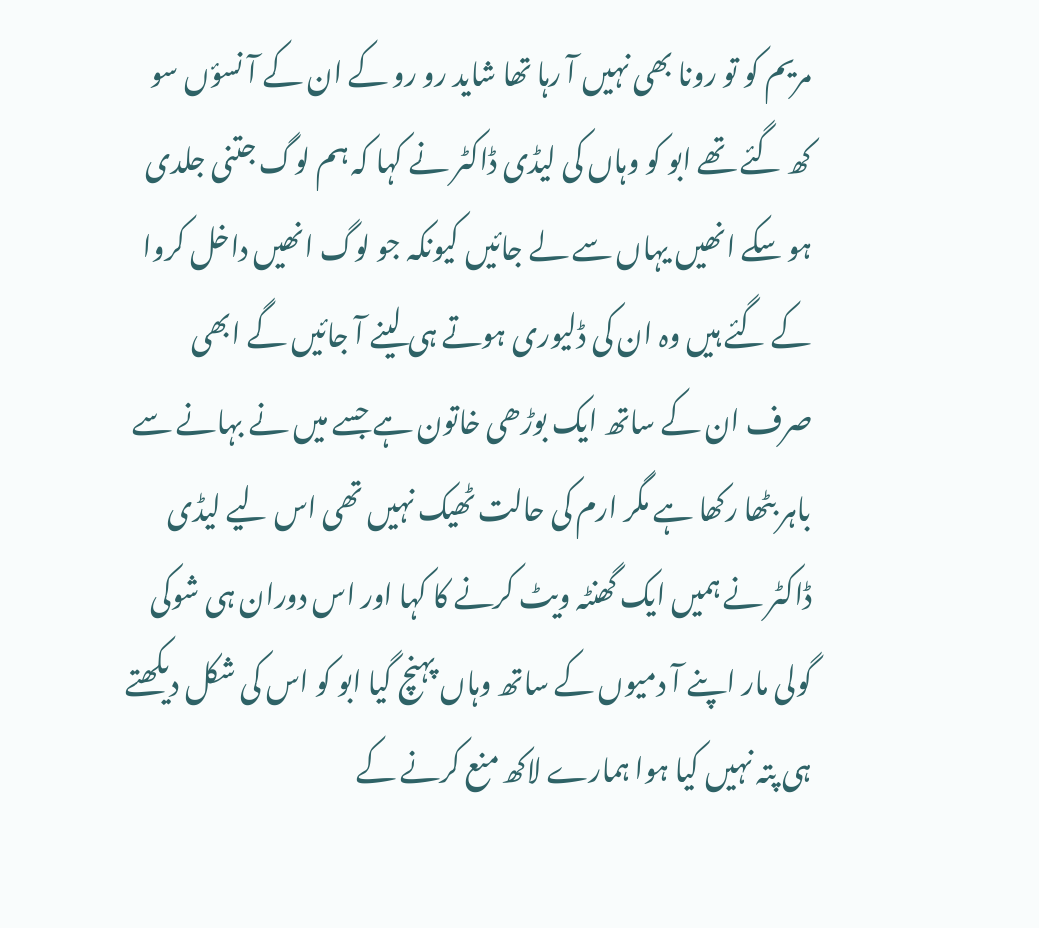مریم کو تو رونا بھی نہیں آ رہا تھا شاید رو رو کے ان کے آ نسؤں سو کھ گئے تھے ابو کو وہاں کی لیڈی ڈاکٹر نے کہا کہ ہم لوگ جتنی جلدی ہو سکے انھیں یہاں سے لے جائیں کیونکہ جو لوگ انھیں داخل کروا کے گئے ہیں وہ ان کی ڈلیوری ہوتے ہی لینے آ جائیں گے ابھی صرف ان کے ساتھ ایک بوڑھی خاتون ہے جسے میں نے بہانے سے باہر بٹھا رکھا ہے مگر ارم کی حالت ٹھیک نہیں تھی اس لیے لیڈی ڈاکٹر نے ہمیں ایک گھنٹہ ویٹ کرنے کا کہا اور اس دوران ہی شوکی گولی مار اپنے آ دمیوں کے ساتھ وہاں پہنچ گیا ابو کو اس کی شکل دیکھتے ہی پتہ نہیں کیا ہوا ہمارے لاکھ منع کرنے کے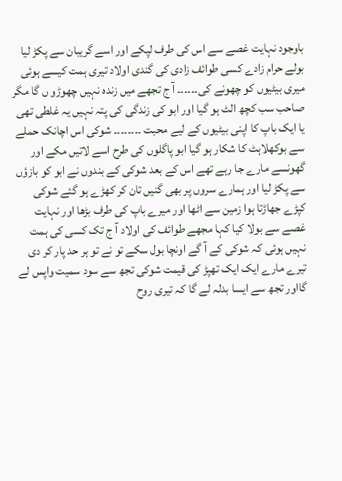باوجود نہایت غصے سے اس کی طرف لپکے اور اسے گریبان سے پکڑ لیا بولے حرام زادے کسی طوائف زادی کی گندی اولاد تیری ہمت کیسے ہوئی میری بیٹیوں کو چھونے کی۔۔۔۔۔۔ آ ج تجھے میں زندہ نہیں چھوڑو ں گا مگر صاحب سب کچھ الٹ ہو گیا اور ابو کی زندگی کی پتہ نہیں یہ غلطی تھی یا ایک باپ کا اپنی بیٹیوں کے لیے محبت ۔۔۔۔۔۔۔۔ شوکی اس اچانک حملے سے بوکھلاہٹ کا شکار ہو گیا ابو پاگلوں کی طرح اسے لاتیں مکے اور گھونسے مارے جا رہے تھے اس کے بعد شوکی کے بندوں نے ابو کو بازؤں سے پکڑ لیا اور ہمارے سروں پر بھی گنیں تان کر کھڑے ہو گئے شوکی کپڑے جھاڑتا ہوا زمین سے اٹھا اور میرے باپ کی طرف بڑھا اور نہایت غصے سے بولا کیا کہا مجھے طوائف کی اولاد آ ج تک کسی کی ہمت نہیں ہوئی کہ شوکی کے آ گے اونچا بول سکے تو نے تو ہر حد پار کر دی تیرے مارے ایک ایک تھپڑ کی قیمت شوکی تجھ سے سود سمیت واپس لے گااور تجھ سے ایسا بدلہ لے گا کہ تیری روح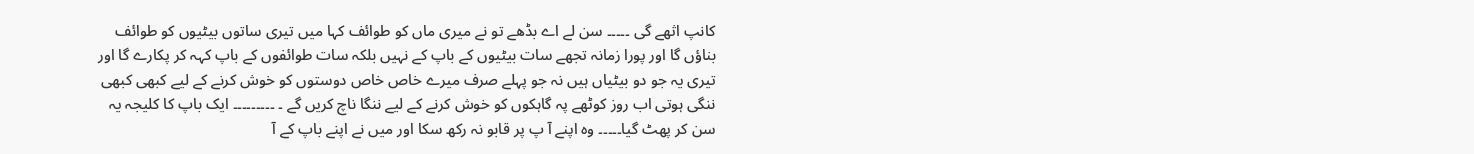کانپ اثھے گی ۔۔۔۔۔ سن لے اے بڈھے تو نے میری ماں کو طوائف کہا میں تیری ساتوں بیٹیوں کو طوائف بناؤں گا اور پورا زمانہ تجھے سات بیٹیوں کے باپ کے نہیں بلکہ سات طوائفوں کے باپ کہہ کر پکارے گا اور تیری یہ جو دو بیٹیاں ہیں نہ جو پہلے صرف میرے خاص خاص دوستوں کو خوش کرنے کے لیے کبھی کبھی ننگی ہوتی اب روز کوٹھے پہ گاہکوں کو خوش کرنے کے لیے ننگا ناچ کریں گے ۔ ۔۔۔۔۔۔۔۔۔ ایک باپ کا کلیجہ یہ سن کر پھٹ گیا۔۔۔۔۔ وہ اپنے آ پ پر قابو نہ رکھ سکا اور میں نے اپنے باپ کے آ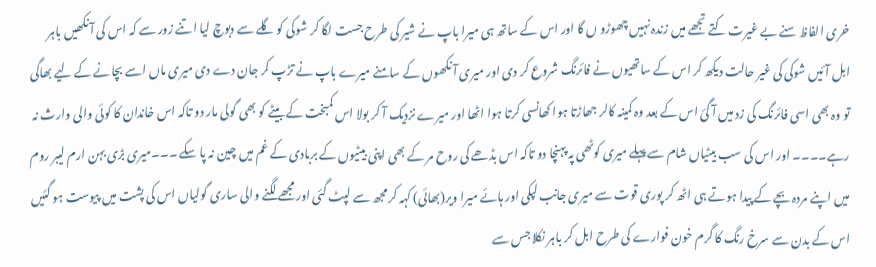خری الفاظ سنے بے غیرت کتے تجھے میں زندہ نہیں چھوڑو ں گا اور اس کے ساتھ ہی میرا باپ نے شیر کی طرح جست لگا کر شوکی کو گلے سے دبوچ لیا اتنے زور سے کہ اس کی آ نکھیں باہر ابل آئیں شوکی کی غیر حالت دیکھ کر اس کے ساتھیوں نے فائرنگ شروع کر دی اور میری آ نکھوں کے سامنے میرے باپ نے تڑپ کر جان دے دی میری ماں اسے بچانے کے لیے بھاگی تو وہ بھی اسی فائرنگ کی زد میں آ گئ اس کے بعد وہ کمینہ کالر جھاڑتا ہوا کھانسی کرتا ہوا اٹھا اور میرے نزدیک آ کر بولا اس کمبخت کے بیٹے کو بھی گولی مار دو تاکہ اس خاندان کا کوئی والی وارث نہ رہے۔۔۔۔ اور اس کی سب بیٹیاں شام سے پہلے میری کوٹھی پہ پہنچا دو تاکہ اس بڈھے کی روح مر کے بھی اپنی بیٹیوں کے بربادی کے غم میں چین نہ پا سکے ۔۔۔میری بڑی بہن ارم لیبر روم میں اپنے مردہ بچے کے پیدا ہوتے ہی اٹھ کر پوری قوت سے میری جانب لپکی اور ہائے میرا ویر(بھائی) کہہ کر مجھ سے لپٹ گئی اور مجھے لگنے والی ساری گولیاں اس کی پشت میں پیوست ہو گئیں اس کے بدن سے سرخ رنگ کا گرم خون فوارے کی طرح ابل کر باہر نکلا جس سے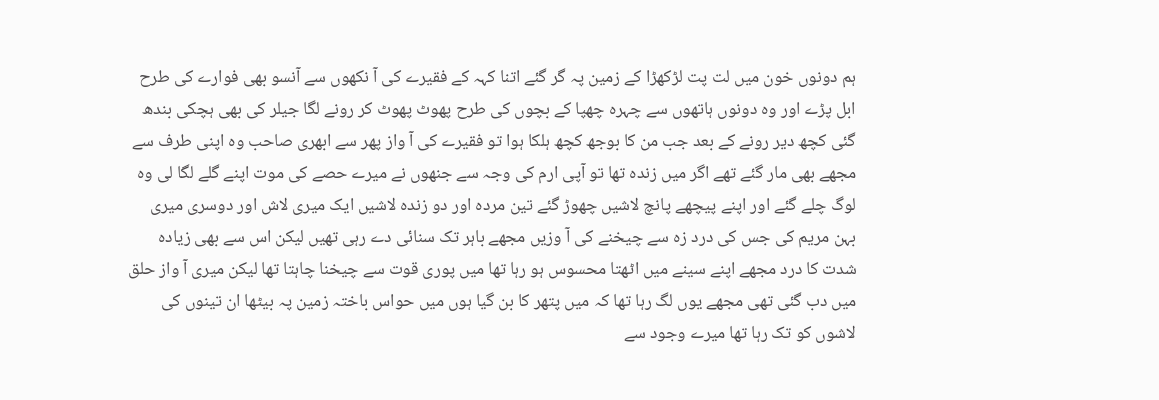ہم دونوں خون میں لت پت لڑکھڑا کے زمین پہ گر گئے اتنا کہہ کے فقیرے کی آ نکھوں سے آنسو بھی فوارے کی طرح ابل پڑے اور وہ دونوں ہاتھوں سے چہرہ چھپا کے بچوں کی طرح پھوٹ پھوٹ کر رونے لگا جیلر کی بھی ہچکی بندھ گئی کچھ دیر رونے کے بعد جب من کا بوجھ کچھ ہلکا ہوا تو فقیرے کی آ واز پھر سے ابھری صاحب وہ اپنی طرف سے مجھے بھی مار گئے تھے اگر میں زندہ تھا تو آپی ارم کی وجہ سے جنھوں نے میرے حصے کی موت اپنے گلے لگا لی وہ لوگ چلے گئے اور اپنے پیچھے پانچ لاشیں چھوڑ گئے تین مردہ اور دو زندہ لاشیں ایک میری لاش اور دوسری میری بہن مریم کی جس کی درد زہ سے چیخنے کی آ وزیں مجھے باہر تک سنائی دے رہی تھیں لیکن اس سے بھی زیادہ شدت کا درد مجھے اپنے سینے میں اٹھتا محسوس ہو رہا تھا میں پوری قوت سے چیخنا چاہتا تھا لیکن میری آ واز حلق میں دب گئی تھی مجھے یوں لگ رہا تھا کہ میں پتھر کا بن گیا ہوں میں حواس باختہ زمین پہ بیٹھا ان تینوں کی لاشوں کو تک رہا تھا میرے وجود سے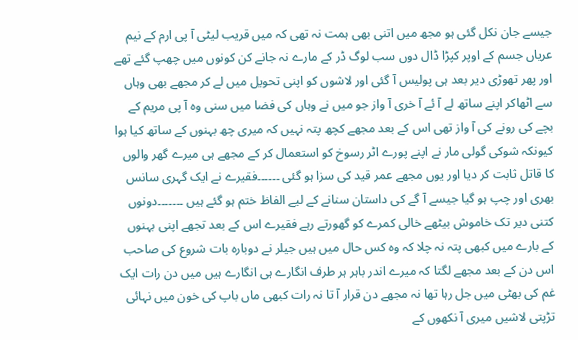جیسے جان نکل گئی ہو مجھ میں اتنی بھی ہمت نہ تھی کہ میں قریب لیٹی آ پی ارم کے نیم عریاں جسم کے اوپر کپڑا ڈال دوں سب لوگ ڈر کے مارے نہ جانے کن کونوں میں چھپ گئے تھے اور پھر تھوڑی دیر بعد ہی پولیس آ گئی اور لاشوں کو اپنی تحویل میں لے کر مجھے بھی وہاں سے اٹھاکر اپنے ساتھ لے آ ئے آ خری آ واز جو میں نے وہاں کی فضا میں سنی وہ آ پی مریم کے بچے کی رونے کی آ واز تھی اس کے بعد مجھے کچھ پتہ نہیں کہ میری چھ بہنوں کے ساتھ کیا ہوا کیونکہ شوکی گولی مار نے اپنے پورے اٹر رسوخ کو استعمال کر کے مجھے ہی میرے گھر والوں کا قاتل ثابت کر دیا اور یوں مجھے عمر قید کی سزا ہو گئی ۔۔۔۔۔۔فقیرے نے ایک گہری سانس بھری اور چپ ہو گیا جیسے آ گے کی داستان سنانے کے لیے الفاظ ختم ہو گئے ہیں ۔۔۔۔۔۔۔دونوں کتنی دیر تک خاموش بیٹھے خالی کمرے کو گھورتے رہے فقیرے اس کے بعد تجھے اپنی بہنوں کے بارے میں کبھی پتہ نہ چلا کہ وہ کس حال میں ہیں جیلر نے دوبارہ بات شروع کی صاحب اس دن کے بعد مجھے لگتا کہ میرے اندر باہر ہر طرف انگارے ہی انگارے ہیں میں دن رات ایک غم کی بھٹی میں جل رہا تھا نہ مجھے دن قرار آ تا نہ رات کبھی ماں باپ کی خون میں نہائی تڑپتی لاشیں میری آ نکھوں کے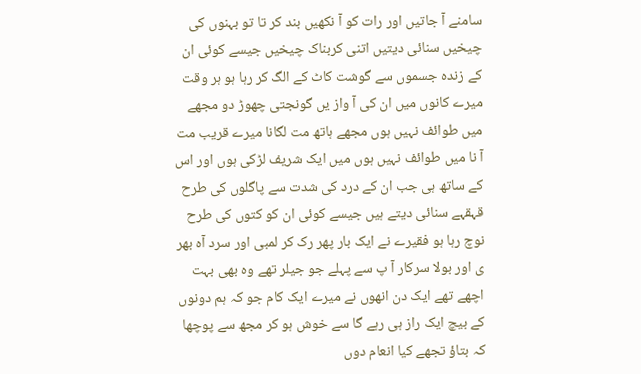سامنے آ جاتیں اور رات کو آ نکھیں بند کر تا تو بہنوں کی چیخیں سنائی دیتیں اتنی کربناک چیخیں جیسے کوئی ان کے زندہ جسموں سے گوشت کاٹ کے الگ کر رہا ہو ہر وقت میرے کانوں میں ان کی آ واز یں گونجتی چھوڑ دو مجھے میں طوائف نہیں ہوں مجھے ہاتھ مت لگانا میرے قریب مت آ نا میں طوائف نہیں ہوں میں ایک شریف لڑکی ہوں اور اس کے ساتھ ہی جب ان کے درد کی شدت سے پاگلوں کی طرح قہقہے سنائی دیتے ہیں جیسے کوئی ان کو کتوں کی طرح نوچ رہا ہو فقیرے نے ایک بار پھر رک کر لمبی اور سرد آہ بھر ی اور بولا سرکار آ پ سے پہلے جو جیلر تھے وہ بھی بہت اچھے تھے ایک دن انھوں نے میرے ایک کام جو کہ ہم دونوں کے بیچ ایک راز ہی رہے گا سے خوش ہو کر مجھ سے پوچھا کہ بتاؤ تجھے کیا انعام دوں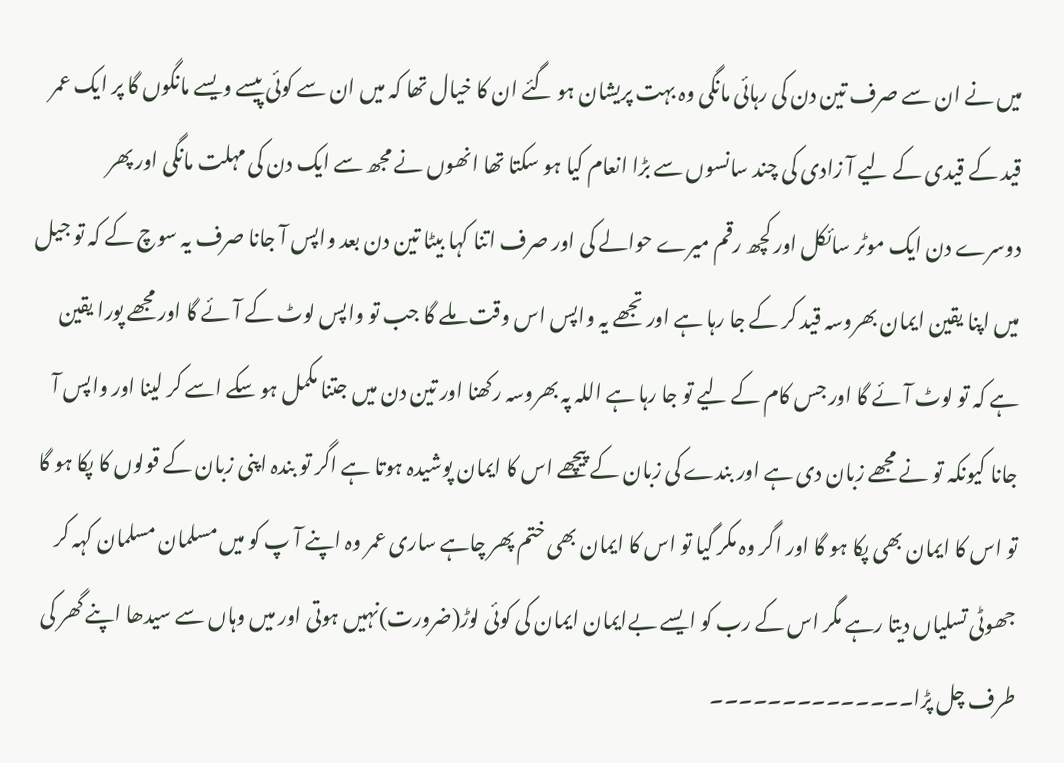میں نے ان سے صرف تین دن کی رہائی مانگی وہ بہت پریشان ہو گئے ان کا خیال تھا کہ میں ان سے کوئی پیسے ویسے مانگوں گا پر ایک عمر قید کے قیدی کے لیے آ زادی کی چند سانسوں سے بڑا انعام کیا ہو سکتا تھا انھوں نے مجھ سے ایک دن کی مہلت مانگی اور پھر دوسرے دن ایک موٹر سائکل اور کچھ رقم میرے حوالے کی اور صرف اتنا کہا بیٹا تین دن بعد واپس آ جانا صرف یہ سوچ کے کہ تو جیل میں اپنا یقین ایمان بھروسہ قید کر کے جا رہا ہے اور تجھے یہ واپس اس وقت ملے گا جب تو واپس لوٹ کے آ ئے گا اور مجھے پورا یقین ہے کہ تو لوٹ آ ئے گا اور جس کام کے لیے تو جا رہا ہے اللہ پہ بھروسہ رکھنا اور تین دن میں جتنا مکمل ہو سکے اسے کر لینا اور واپس آ جانا کیونکہ تو نے مجھے زبان دی ہے اور بندے کی زبان کے پیچھے اس کا ایمان پوشیدہ ہوتا ہے اگر تو بندہ اپنی زبان کے قولوں کا پکا ہو گا تو اس کا ایمان بھی پکا ہو گا اور اگر وہ مکر گیا تو اس کا ایمان بھی ختم پھر چاہے ساری عمر وہ اپنے آ پ کو میں مسلمان مسلمان کہہ کر جھوٹی تسلیاں دیتا رہے مگر اس کے رب کو ایسے بےایمان ایمان کی کوئی لوڑ(ضرورت)نہیں ہوتی اور میں وہاں سے سیدھا اپنے گھر کی طرف چل پڑا۔۔۔۔۔۔۔۔۔۔۔۔۔۔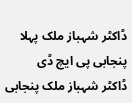ڈاکٹر شہباز ملک پہلا پنجابی پی ایچ ڈی
ڈاکٹر شہباز ملک پنجابی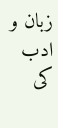زبان و ادب کی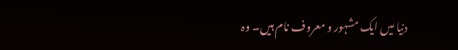دنیا میں ایک مشہور و معروف نام ہیں۔ وہ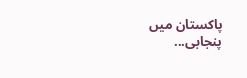پاکستان میں پنجابی...